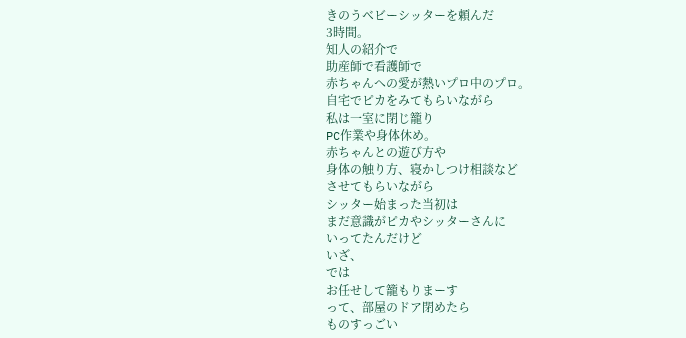きのうベビーシッターを頼んだ
3時間。
知人の紹介で
助産師で看護師で
赤ちゃんへの愛が熱いプロ中のプロ。
自宅でピカをみてもらいながら
私は一室に閉じ籠り
PC作業や身体休め。
赤ちゃんとの遊び方や
身体の触り方、寝かしつけ相談など
させてもらいながら
シッター始まった当初は
まだ意識がピカやシッターさんに
いってたんだけど
いざ、
では
お任せして籠もりまーす
って、部屋のドア閉めたら
ものすっごい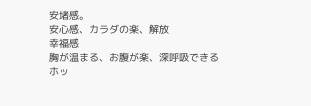安堵感。
安心感、カラダの楽、解放
幸福感
胸が温まる、お腹が楽、深呼吸できる
ホッ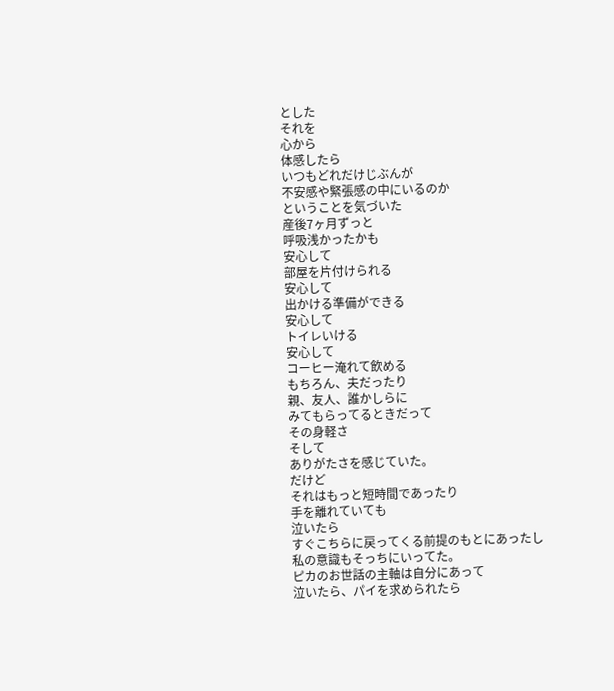とした
それを
心から
体感したら
いつもどれだけじぶんが
不安感や緊張感の中にいるのか
ということを気づいた
産後7ヶ月ずっと
呼吸浅かったかも
安心して
部屋を片付けられる
安心して
出かける準備ができる
安心して
トイレいける
安心して
コーヒー淹れて飲める
もちろん、夫だったり
親、友人、誰かしらに
みてもらってるときだって
その身軽さ
そして
ありがたさを感じていた。
だけど
それはもっと短時間であったり
手を離れていても
泣いたら
すぐこちらに戻ってくる前提のもとにあったし
私の意識もそっちにいってた。
ピカのお世話の主軸は自分にあって
泣いたら、パイを求められたら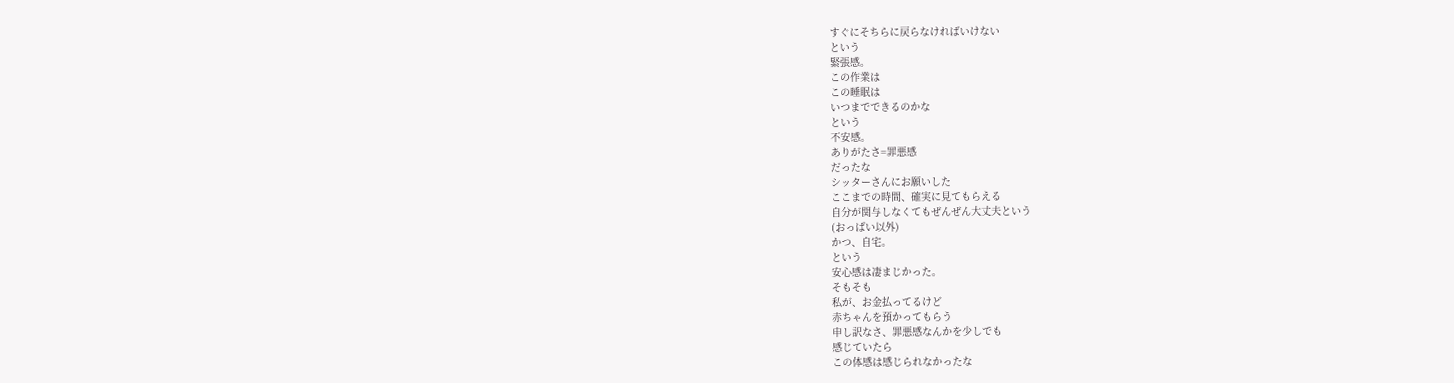すぐにそちらに戻らなければいけない
という
緊張感。
この作業は
この睡眠は
いつまでできるのかな
という
不安感。
ありがたさ=罪悪感
だったな
シッターさんにお願いした
ここまでの時間、確実に見てもらえる
自分が関与しなくてもぜんぜん大丈夫という
(おっぱい以外)
かつ、自宅。
という
安心感は凄まじかった。
そもそも
私が、お金払ってるけど
赤ちゃんを預かってもらう
申し訳なさ、罪悪感なんかを少しでも
感じていたら
この体感は感じられなかったな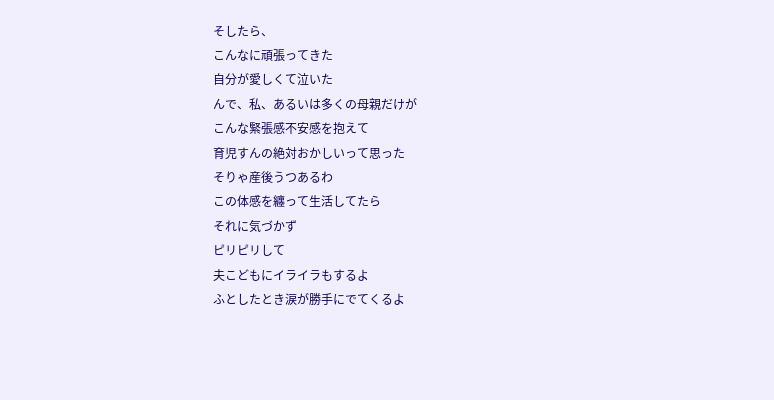そしたら、
こんなに頑張ってきた
自分が愛しくて泣いた
んで、私、あるいは多くの母親だけが
こんな緊張感不安感を抱えて
育児すんの絶対おかしいって思った
そりゃ産後うつあるわ
この体感を纏って生活してたら
それに気づかず
ピリピリして
夫こどもにイライラもするよ
ふとしたとき涙が勝手にでてくるよ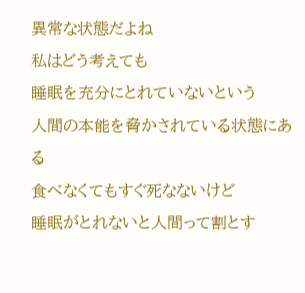異常な状態だよね
私はどう考えても
睡眠を充分にとれていないという
人間の本能を脅かされている状態にある
食べなくてもすぐ死なないけど
睡眠がとれないと人間って割とす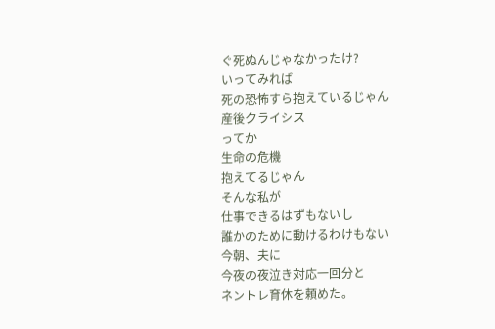ぐ死ぬんじゃなかったけ?
いってみれば
死の恐怖すら抱えているじゃん
産後クライシス
ってか
生命の危機
抱えてるじゃん
そんな私が
仕事できるはずもないし
誰かのために動けるわけもない
今朝、夫に
今夜の夜泣き対応一回分と
ネントレ育休を頼めた。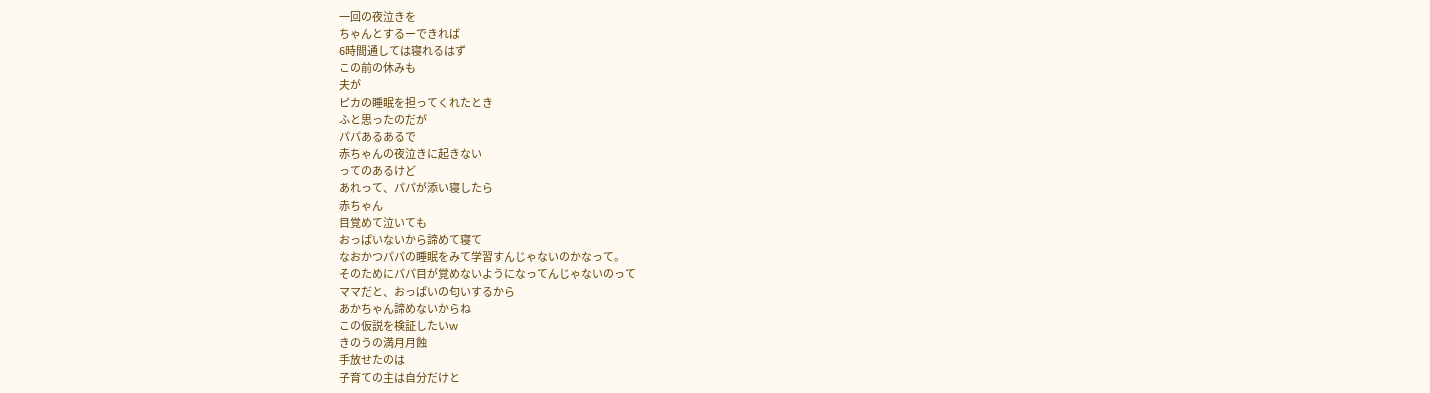一回の夜泣きを
ちゃんとするーできれば
6時間通しては寝れるはず
この前の休みも
夫が
ピカの睡眠を担ってくれたとき
ふと思ったのだが
パパあるあるで
赤ちゃんの夜泣きに起きない
ってのあるけど
あれって、パパが添い寝したら
赤ちゃん
目覚めて泣いても
おっぱいないから諦めて寝て
なおかつパパの睡眠をみて学習すんじゃないのかなって。
そのためにパパ目が覚めないようになってんじゃないのって
ママだと、おっぱいの匂いするから
あかちゃん諦めないからね
この仮説を検証したいw
きのうの満月月蝕
手放せたのは
子育ての主は自分だけと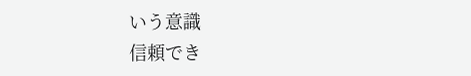いう意識
信頼でき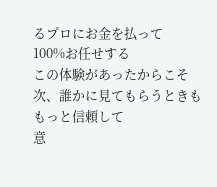るプロにお金を払って
100%お任せする
この体験があったからこそ
次、誰かに見てもらうときも
もっと信頼して
意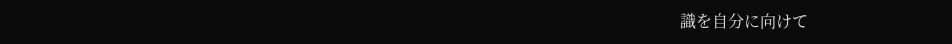識を自分に向けて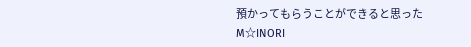預かってもらうことができると思った
M☆INORI